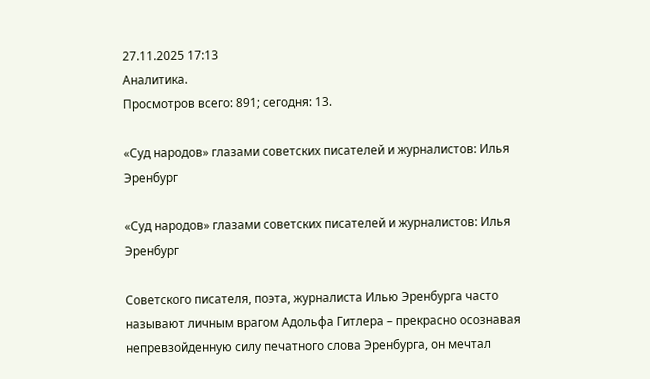27.11.2025 17:13
Аналитика.
Просмотров всего: 891; сегодня: 13.

«Суд народов» глазами советских писателей и журналистов: Илья Эренбург

«Суд народов» глазами советских писателей и журналистов: Илья Эренбург

Советского писателя, поэта, журналиста Илью Эренбурга часто называют личным врагом Адольфа Гитлера – прекрасно осознавая непревзойденную силу печатного слова Эренбурга, он мечтал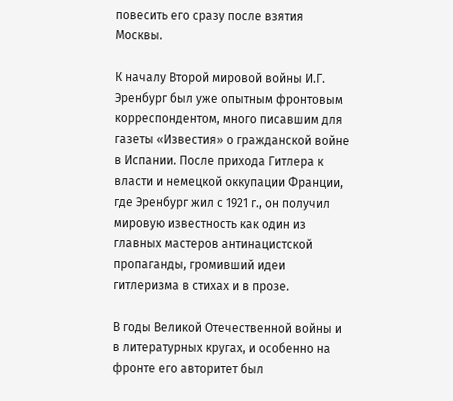повесить его сразу после взятия Москвы.

К началу Второй мировой войны И.Г. Эренбург был уже опытным фронтовым корреспондентом, много писавшим для газеты «Известия» о гражданской войне в Испании. После прихода Гитлера к власти и немецкой оккупации Франции, где Эренбург жил с 1921 г., он получил мировую известность как один из главных мастеров антинацистской пропаганды, громивший идеи гитлеризма в стихах и в прозе.

В годы Великой Отечественной войны и в литературных кругах, и особенно на фронте его авторитет был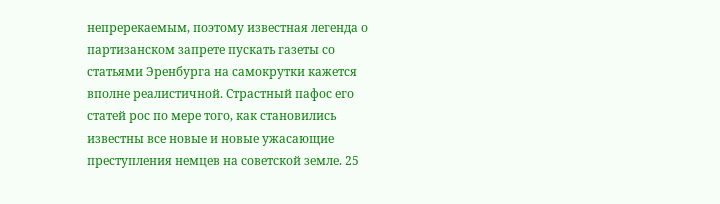непререкаемым, поэтому известная легенда о партизанском запрете пускать газеты со статьями Эренбурга на самокрутки кажется вполне реалистичной. Страстный пафос его статей рос по мере того, как становились известны все новые и новые ужасающие преступления немцев на советской земле. 25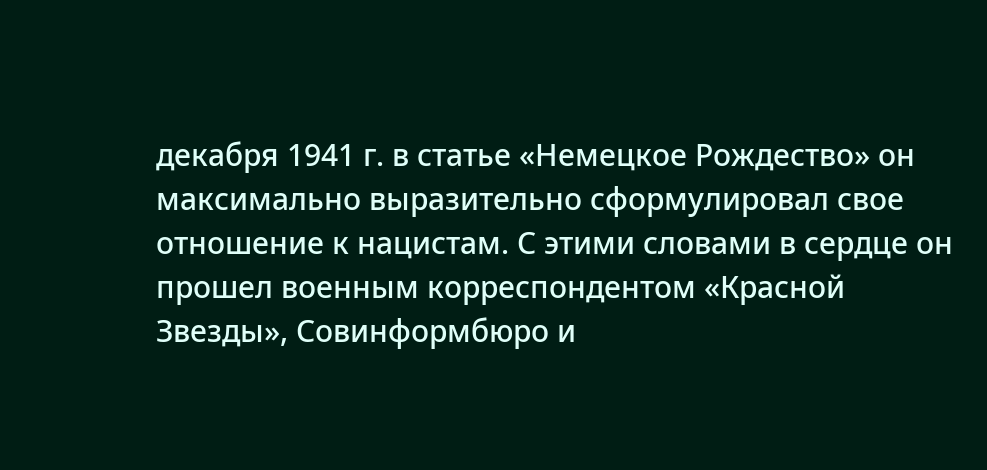декабря 1941 г. в статье «Немецкое Рождество» он максимально выразительно сформулировал свое отношение к нацистам. С этими словами в сердце он прошел военным корреспондентом «Красной Звезды», Совинформбюро и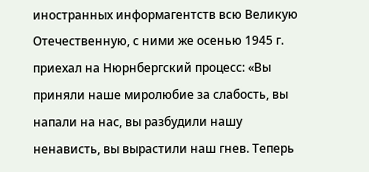иностранных информагентств всю Великую Отечественную, с ними же осенью 1945 г. приехал на Нюрнбергский процесс: «Вы приняли наше миролюбие за слабость, вы напали на нас, вы разбудили нашу ненависть, вы вырастили наш гнев. Теперь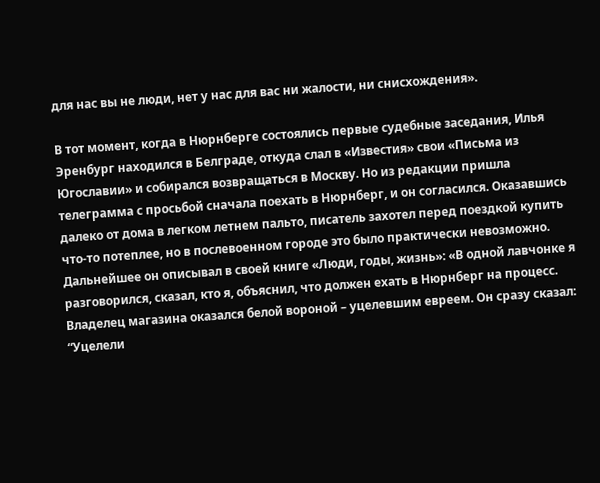для нас вы не люди, нет у нас для вас ни жалости, ни снисхождения».

В тот момент, когда в Нюрнберге состоялись первые судебные заседания, Илья Эренбург находился в Белграде, откуда слал в «Известия» свои «Письма из Югославии» и собирался возвращаться в Москву. Но из редакции пришла телеграмма с просьбой сначала поехать в Нюрнберг, и он согласился. Оказавшись далеко от дома в легком летнем пальто, писатель захотел перед поездкой купить что-то потеплее, но в послевоенном городе это было практически невозможно. Дальнейшее он описывал в своей книге «Люди, годы, жизнь»: «В одной лавчонке я разговорился, сказал, кто я, объяснил, что должен ехать в Нюрнберг на процесс. Владелец магазина оказался белой вороной – уцелевшим евреем. Он сразу сказал: “Уцелели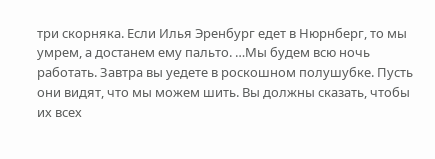три скорняка. Если Илья Эренбург едет в Нюрнберг, то мы умрем, а достанем ему пальто. …Мы будем всю ночь работать. Завтра вы уедете в роскошном полушубке. Пусть они видят, что мы можем шить. Вы должны сказать, чтобы их всех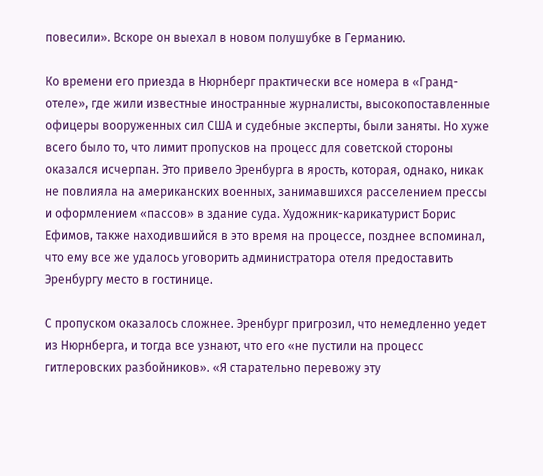повесили». Вскоре он выехал в новом полушубке в Германию.

Ко времени его приезда в Нюрнберг практически все номера в «Гранд-отеле», где жили известные иностранные журналисты, высокопоставленные офицеры вооруженных сил США и судебные эксперты, были заняты. Но хуже всего было то, что лимит пропусков на процесс для советской стороны оказался исчерпан. Это привело Эренбурга в ярость, которая, однако, никак не повлияла на американских военных, занимавшихся расселением прессы и оформлением «пассов» в здание суда. Художник-карикатурист Борис Ефимов, также находившийся в это время на процессе, позднее вспоминал, что ему все же удалось уговорить администратора отеля предоставить Эренбургу место в гостинице.

С пропуском оказалось сложнее. Эренбург пригрозил, что немедленно уедет из Нюрнберга, и тогда все узнают, что его «не пустили на процесс гитлеровских разбойников». «Я старательно перевожу эту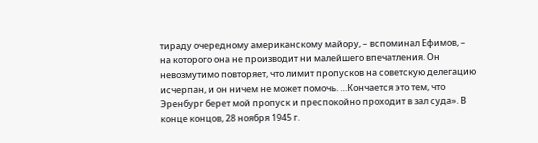тираду очередному американскому майору, – вспоминал Ефимов, – на которого она не производит ни малейшего впечатления. Он невозмутимо повторяет, что лимит пропусков на советскую делегацию исчерпан, и он ничем не может помочь. …Кончается это тем, что Эренбург берет мой пропуск и преспокойно проходит в зал суда». В конце концов, 28 ноября 1945 г.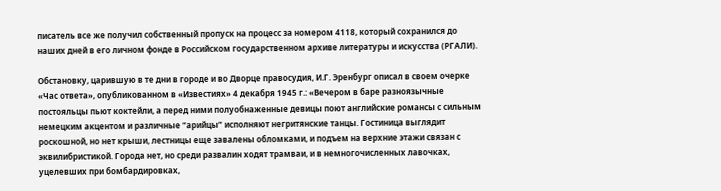писатель все же получил собственный пропуск на процесс за номером 4118, который сохранился до наших дней в его личном фонде в Российском государственном архиве литературы и искусства (РГАЛИ).

Обстановку, царившую в те дни в городе и во Дворце правосудия, И.Г. Эренбург описал в своем очерке «Час ответа», опубликованном в «Известиях» 4 декабря 1945 г.: «Вечером в баре разноязычные постояльцы пьют коктейли, а перед ними полуобнаженные девицы поют английские романсы с сильным немецким акцентом и различные “арийцы” исполняют негритянские танцы. Гостиница выглядит роскошной, но нет крыши, лестницы еще завалены обломками, и подъем на верхние этажи связан с эквилибристикой. Города нет, но среди развалин ходят трамваи, и в немногочисленных лавочках, уцелевших при бомбардировках,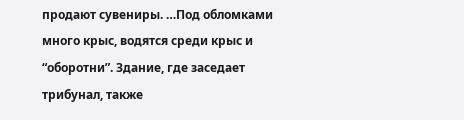продают сувениры. …Под обломками много крыс, водятся среди крыс и “оборотни”. Здание, где заседает трибунал, также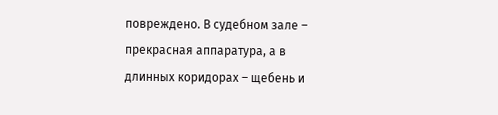повреждено. В судебном зале – прекрасная аппаратура, а в длинных коридорах – щебень и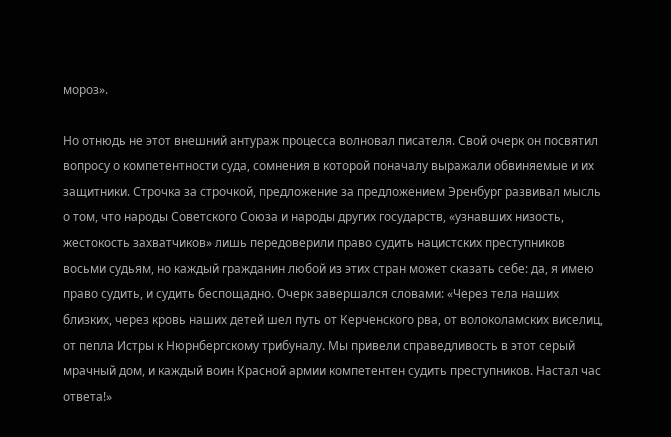мороз».

Но отнюдь не этот внешний антураж процесса волновал писателя. Свой очерк он посвятил вопросу о компетентности суда, сомнения в которой поначалу выражали обвиняемые и их защитники. Строчка за строчкой, предложение за предложением Эренбург развивал мысль о том, что народы Советского Союза и народы других государств, «узнавших низость, жестокость захватчиков» лишь передоверили право судить нацистских преступников восьми судьям, но каждый гражданин любой из этих стран может сказать себе: да, я имею право судить, и судить беспощадно. Очерк завершался словами: «Через тела наших близких, через кровь наших детей шел путь от Керченского рва, от волоколамских виселиц, от пепла Истры к Нюрнбергскому трибуналу. Мы привели справедливость в этот серый мрачный дом, и каждый воин Красной армии компетентен судить преступников. Настал час ответа!»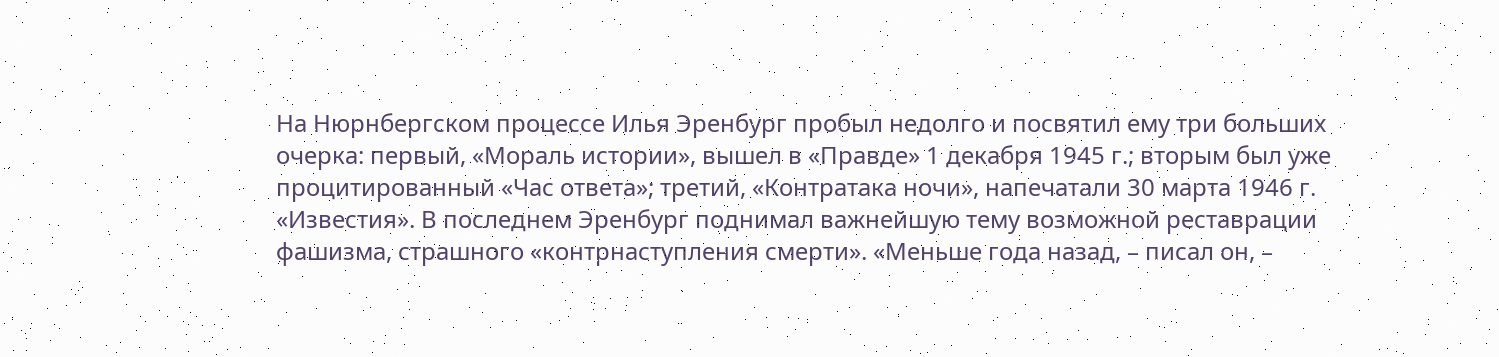На Нюрнбергском процессе Илья Эренбург пробыл недолго и посвятил ему три больших очерка: первый, «Мораль истории», вышел в «Правде» 1 декабря 1945 г.; вторым был уже процитированный «Час ответа»; третий, «Контратака ночи», напечатали 30 марта 1946 г. «Известия». В последнем Эренбург поднимал важнейшую тему возможной реставрации фашизма, страшного «контрнаступления смерти». «Меньше года назад, – писал он, –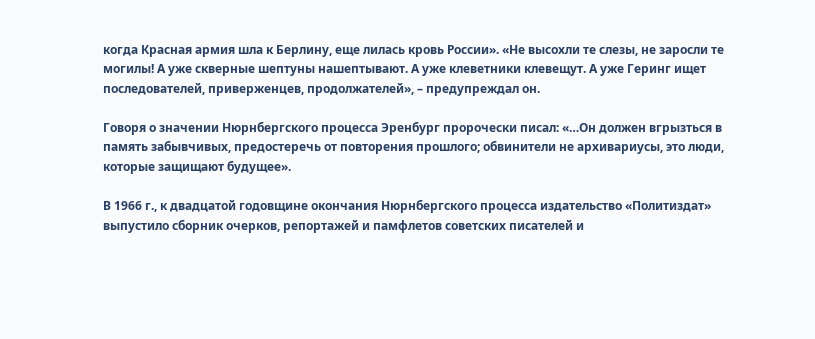когда Красная армия шла к Берлину, еще лилась кровь России». «Не высохли те слезы, не заросли те могилы! А уже скверные шептуны нашептывают. А уже клеветники клевещут. А уже Геринг ищет последователей, приверженцев, продолжателей», – предупреждал он.

Говоря о значении Нюрнбергского процесса Эренбург пророчески писал: «…Он должен вгрызться в память забывчивых, предостеречь от повторения прошлого; обвинители не архивариусы, это люди, которые защищают будущее».

В 1966 г., к двадцатой годовщине окончания Нюрнбергского процесса издательство «Политиздат» выпустило сборник очерков, репортажей и памфлетов советских писателей и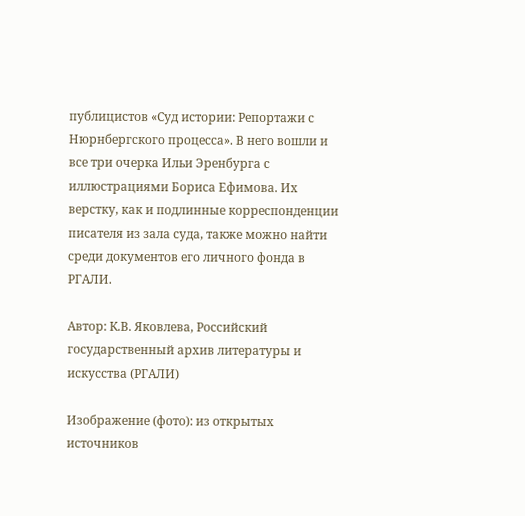публицистов «Суд истории: Репортажи с Нюрнбергского процесса». В него вошли и все три очерка Ильи Эренбурга с иллюстрациями Бориса Ефимова. Их верстку, как и подлинные корреспонденции писателя из зала суда, также можно найти среди документов его личного фонда в РГАЛИ.

Автор: К.В. Яковлева, Российский государственный архив литературы и искусства (РГАЛИ)

Изображение (фото): из открытых источников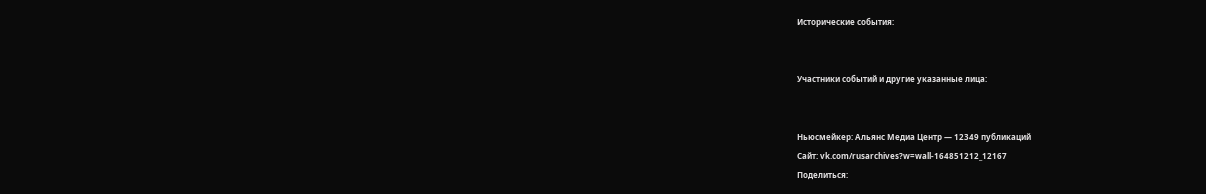Исторические события:


Участники событий и другие указанные лица:


Ньюсмейкер: Альянс Медиа Центр — 12349 публикаций
Сайт: vk.com/rusarchives?w=wall-164851212_12167
Поделиться: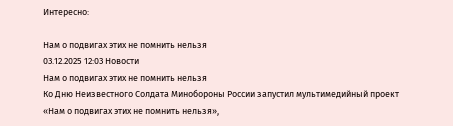Интересно:

Нам о подвигах этих не помнить нельзя
03.12.2025 12:03 Новости
Нам о подвигах этих не помнить нельзя
Ко Дню Неизвестного Солдата Минобороны России запустил мультимедийный проект «Нам о подвигах этих не помнить нельзя»,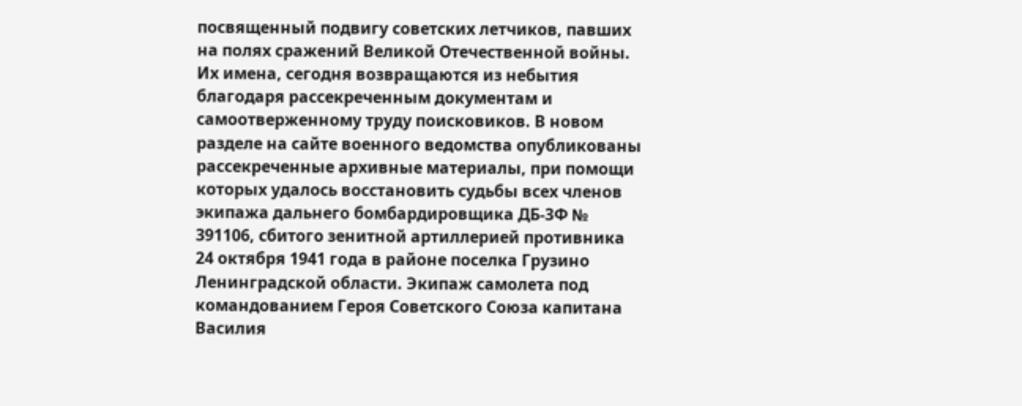посвященный подвигу советских летчиков, павших на полях сражений Великой Отечественной войны. Их имена, сегодня возвращаются из небытия благодаря рассекреченным документам и самоотверженному труду поисковиков. В новом разделе на сайте военного ведомства опубликованы рассекреченные архивные материалы, при помощи которых удалось восстановить судьбы всех членов экипажа дальнего бомбардировщика ДБ-3Ф № 391106, сбитого зенитной артиллерией противника 24 октября 1941 года в районе поселка Грузино Ленинградской области. Экипаж самолета под командованием Героя Советского Союза капитана Василия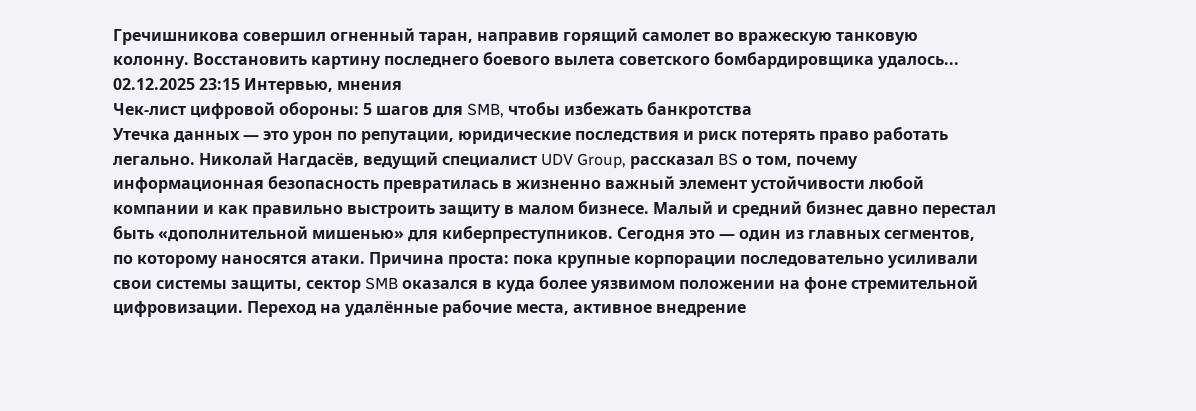Гречишникова совершил огненный таран, направив горящий самолет во вражескую танковую колонну. Восстановить картину последнего боевого вылета советского бомбардировщика удалось...
02.12.2025 23:15 Интервью, мнения
Чек-лист цифровой обороны: 5 шагов для SMB, чтобы избежать банкротства
Утечка данных — это урон по репутации, юридические последствия и риск потерять право работать легально. Николай Нагдасёв, ведущий специалист UDV Group, рассказал BS о том, почему информационная безопасность превратилась в жизненно важный элемент устойчивости любой компании и как правильно выстроить защиту в малом бизнесе. Малый и средний бизнес давно перестал быть «дополнительной мишенью» для киберпреступников. Сегодня это — один из главных сегментов, по которому наносятся атаки. Причина проста: пока крупные корпорации последовательно усиливали свои системы защиты, сектор SMB оказался в куда более уязвимом положении на фоне стремительной цифровизации. Переход на удалённые рабочие места, активное внедрение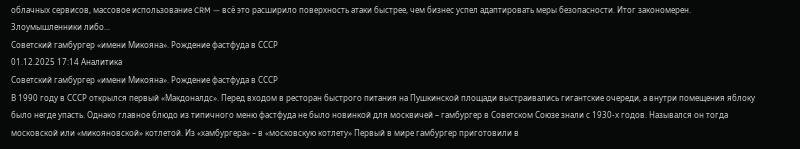облачных сервисов, массовое использование CRM — всё это расширило поверхность атаки быстрее, чем бизнес успел адаптировать меры безопасности. Итог закономерен. Злоумышленники либо...
Советский гамбургер «имени Микояна». Рождение фастфуда в СССР
01.12.2025 17:14 Аналитика
Советский гамбургер «имени Микояна». Рождение фастфуда в СССР
В 1990 году в СССР открылся первый «Макдоналдс». Перед входом в ресторан быстрого питания на Пушкинской площади выстраивались гигантские очереди, а внутри помещения яблоку было негде упасть. Однако главное блюдо из типичного меню фастфуда не было новинкой для москвичей – гамбургер в Советском Союзе знали с 1930-х годов. Назывался он тогда московской или «микояновской» котлетой. Из «хамбургера» – в «московскую котлету» Первый в мире гамбургер приготовили в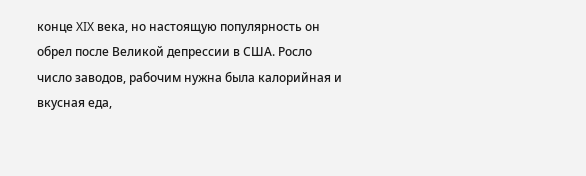конце XIX века, но настоящую популярность он обрел после Великой депрессии в США. Росло число заводов, рабочим нужна была калорийная и вкусная еда,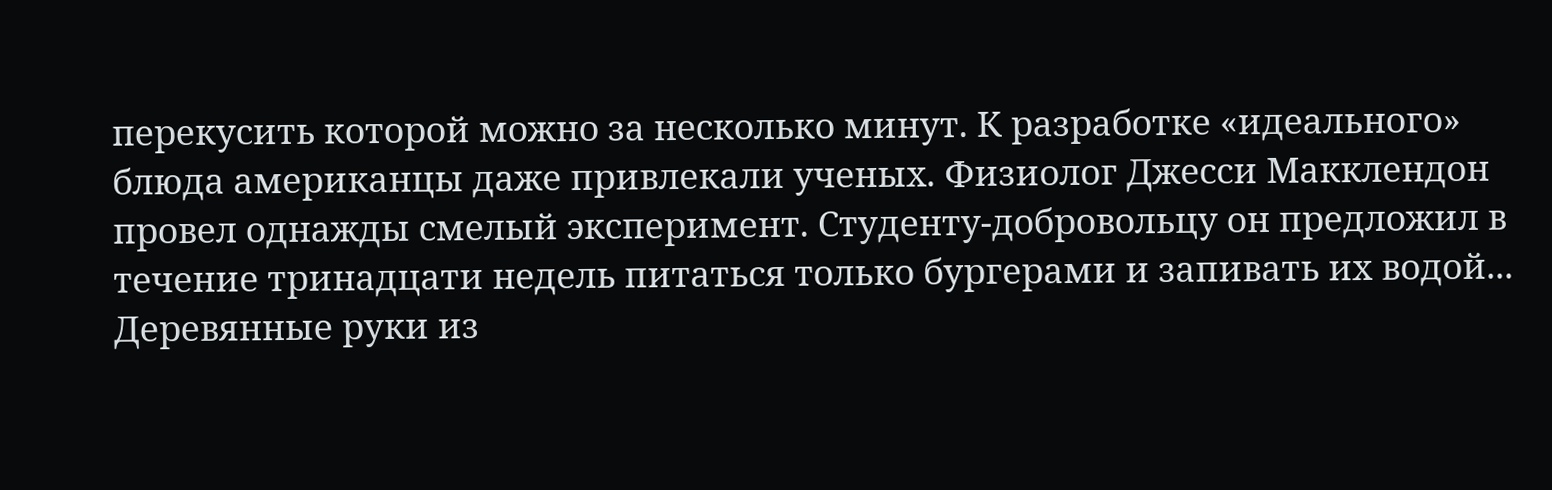перекусить которой можно за несколько минут. К разработке «идеального» блюда американцы даже привлекали ученых. Физиолог Джесси Макклендон провел однажды смелый эксперимент. Студенту-добровольцу он предложил в течение тринадцати недель питаться только бургерами и запивать их водой...
Деревянные руки из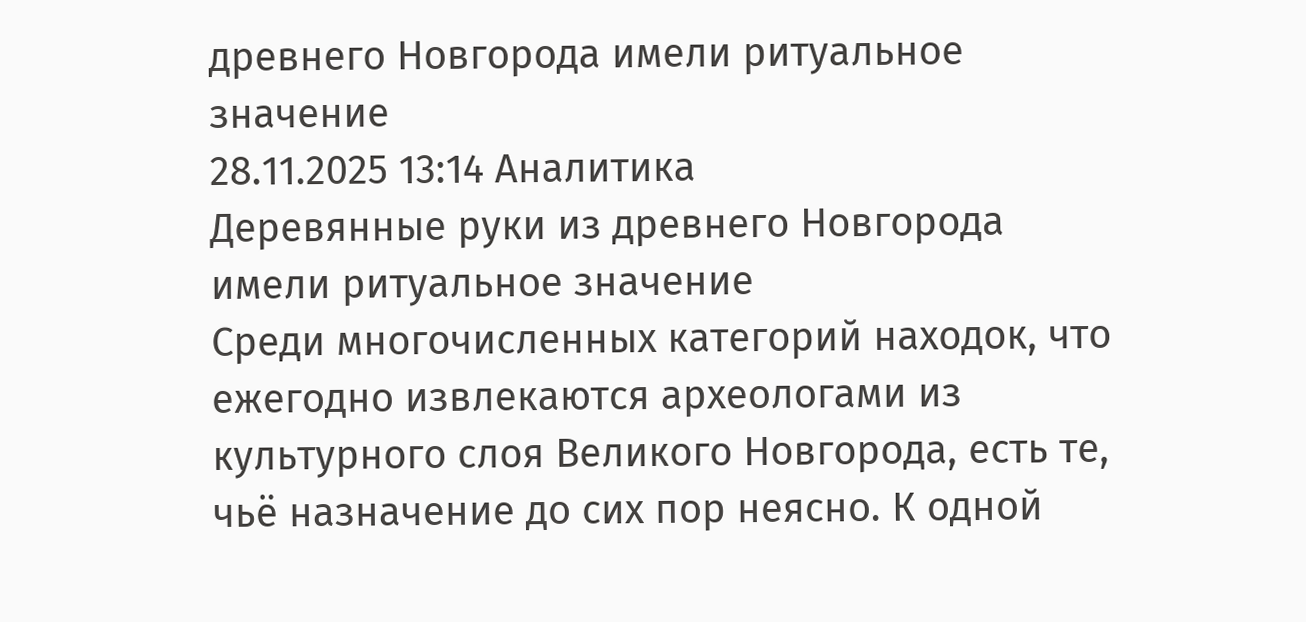древнего Новгорода имели ритуальное значение
28.11.2025 13:14 Аналитика
Деревянные руки из древнего Новгорода имели ритуальное значение
Среди многочисленных категорий находок, что ежегодно извлекаются археологами из культурного слоя Великого Новгорода, есть те, чьё назначение до сих пор неясно. К одной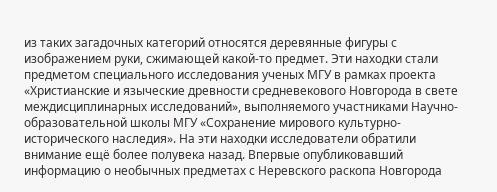из таких загадочных категорий относятся деревянные фигуры с изображением руки, сжимающей какой-то предмет. Эти находки стали предметом специального исследования ученых МГУ в рамках проекта «Христианские и языческие древности средневекового Новгорода в свете междисциплинарных исследований», выполняемого участниками Научно-образовательной школы МГУ «Сохранение мирового культурно-исторического наследия». На эти находки исследователи обратили внимание ещё более полувека назад. Впервые опубликовавший информацию о необычных предметах с Неревского раскопа Новгорода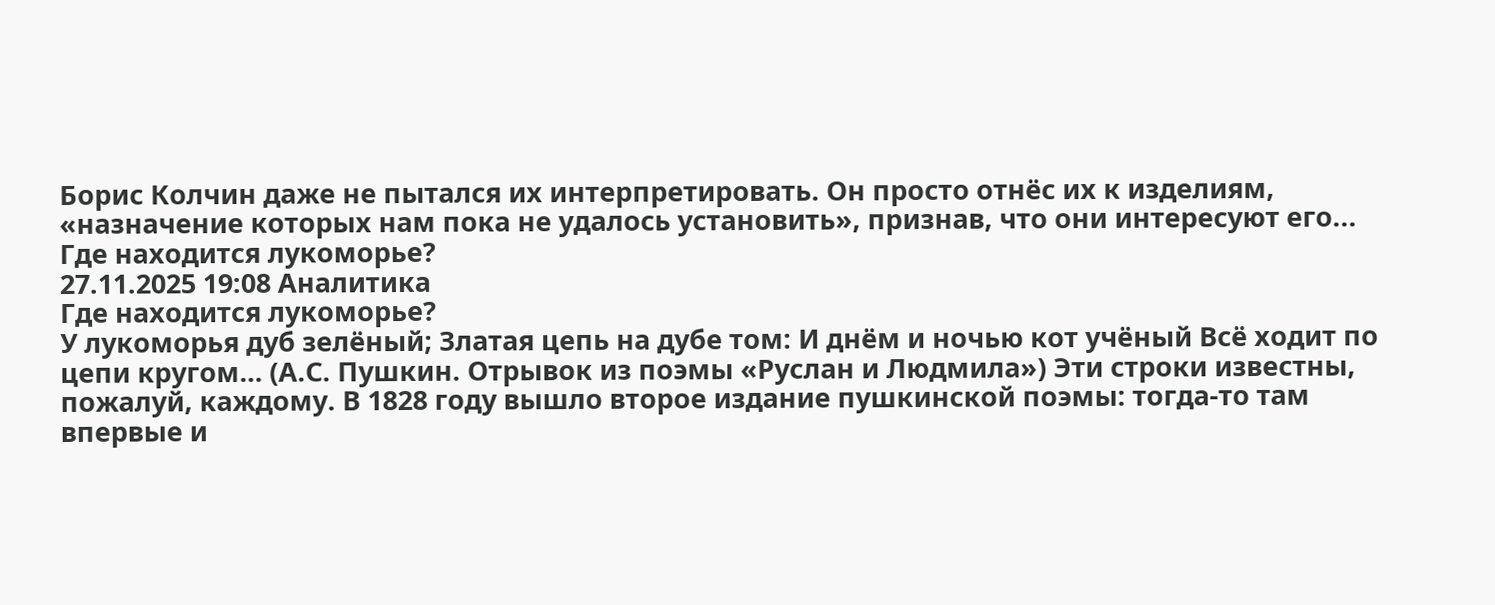Борис Колчин даже не пытался их интерпретировать. Он просто отнёс их к изделиям, «назначение которых нам пока не удалось установить», признав, что они интересуют его...
Где находится лукоморье?
27.11.2025 19:08 Аналитика
Где находится лукоморье?
У лукоморья дуб зелёный; Златая цепь на дубе том: И днём и ночью кот учёный Всё ходит по цепи кругом… (А.С. Пушкин. Отрывок из поэмы «Руслан и Людмила») Эти строки известны, пожалуй, каждому. В 1828 году вышло второе издание пушкинской поэмы: тогда-то там впервые и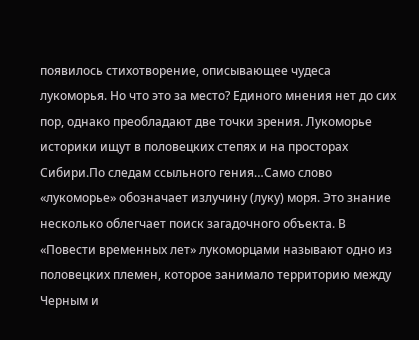появилось стихотворение, описывающее чудеса лукоморья. Но что это за место? Единого мнения нет до сих пор, однако преобладают две точки зрения. Лукоморье историки ищут в половецких степях и на просторах Сибири.По следам ссыльного гения…Само слово «лукоморье» обозначает излучину (луку) моря. Это знание несколько облегчает поиск загадочного объекта. В «Повести временных лет» лукоморцами называют одно из половецких племен, которое занимало территорию между Черным и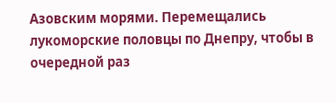Азовским морями. Перемещались лукоморские половцы по Днепру, чтобы в очередной раз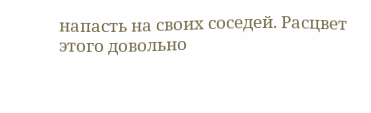напасть на своих соседей. Расцвет этого довольно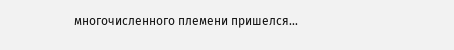многочисленного племени пришелся...